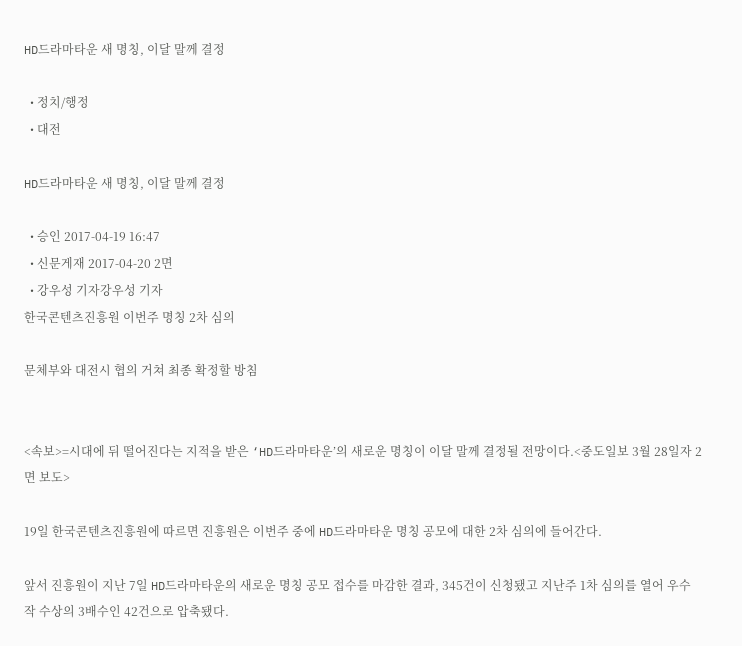HD드라마타운 새 명칭, 이달 말께 결정

  • 정치/행정
  • 대전

HD드라마타운 새 명칭, 이달 말께 결정

  • 승인 2017-04-19 16:47
  • 신문게재 2017-04-20 2면
  • 강우성 기자강우성 기자
한국콘텐츠진흥원 이번주 명칭 2차 심의

문체부와 대전시 협의 거쳐 최종 확정할 방침


<속보>=시대에 뒤 떨어진다는 지적을 받은 ‘HD드라마타운’의 새로운 명칭이 이달 말께 결정될 전망이다.<중도일보 3월 28일자 2면 보도>

19일 한국콘텐츠진흥원에 따르면 진흥원은 이번주 중에 HD드라마타운 명칭 공모에 대한 2차 심의에 들어간다.

앞서 진흥원이 지난 7일 HD드라마타운의 새로운 명칭 공모 접수를 마감한 결과, 345건이 신청됐고 지난주 1차 심의를 열어 우수작 수상의 3배수인 42건으로 압축됐다.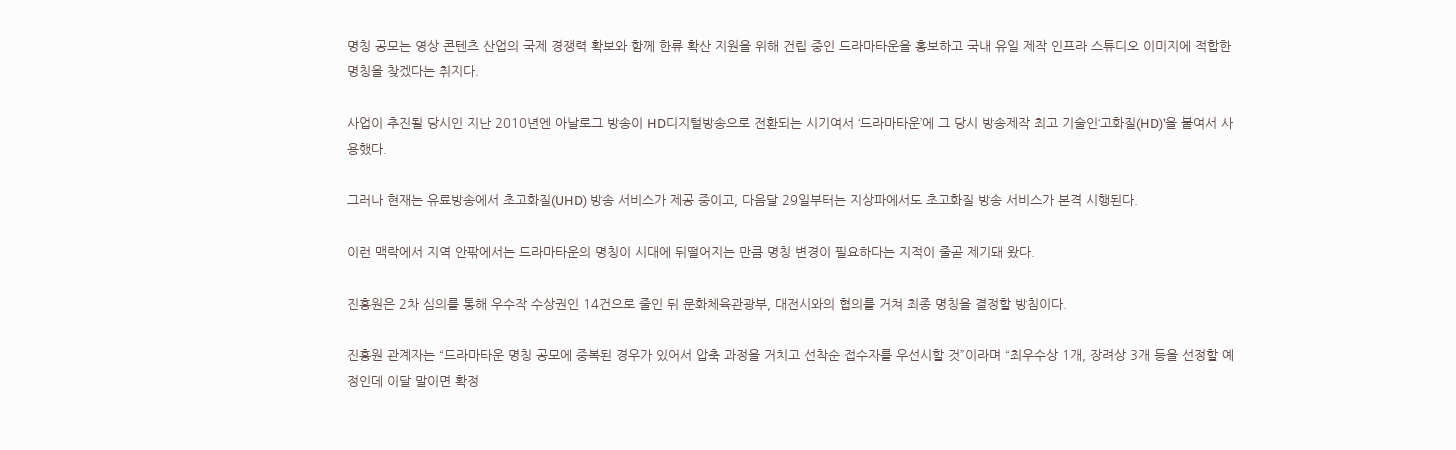명칭 공모는 영상 콘텐츠 산업의 국제 경쟁력 확보와 함께 한류 확산 지원을 위해 건립 중인 드라마타운을 홍보하고 국내 유일 제작 인프라 스튜디오 이미지에 적합한 명칭을 찾겠다는 취지다.

사업이 추진될 당시인 지난 2010년엔 아날로그 방송이 HD디지털방송으로 전환되는 시기여서 ‘드라마타운’에 그 당시 방송제작 최고 기술인‘고화질(HD)’을 붙여서 사용했다.

그러나 현재는 유료방송에서 초고화질(UHD) 방송 서비스가 제공 중이고, 다음달 29일부터는 지상파에서도 초고화질 방송 서비스가 본격 시행된다.

이런 맥락에서 지역 안팎에서는 드라마타운의 명칭이 시대에 뒤떨어지는 만큼 명칭 변경이 필요하다는 지적이 줄곧 제기돼 왔다.

진흥원은 2차 심의를 통해 우수작 수상권인 14건으로 줄인 뒤 문화체육관광부, 대전시와의 협의를 거쳐 최종 명칭을 결정할 방침이다.

진흥원 관계자는 “드라마타운 명칭 공모에 중복된 경우가 있어서 압축 과정을 거치고 선착순 접수자를 우선시할 것”이라며 “최우수상 1개, 장려상 3개 등을 선정할 예정인데 이달 말이면 확정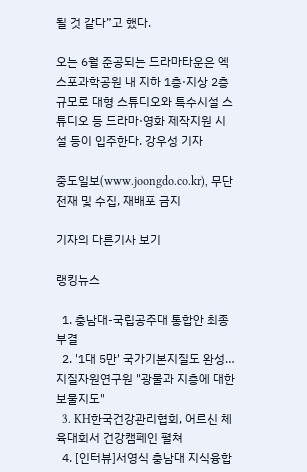될 것 같다”고 했다.

오는 6월 준공되는 드라마타운은 엑스포과학공원 내 지하 1층·지상 2층 규모로 대형 스튜디오와 특수시설 스튜디오 등 드라마·영화 제작지원 시설 등이 입주한다. 강우성 기자

중도일보(www.joongdo.co.kr), 무단전재 및 수집, 재배포 금지

기자의 다른기사 보기

랭킹뉴스

  1. 충남대-국립공주대 통합안 최종 부결
  2. '1대 5만' 국가기본지질도 완성…지질자원연구원 "광물과 지층에 대한 보물지도"
  3. KH한국건강관리협회, 어르신 체육대회서 건강캠페인 펼쳐
  4. [인터뷰]서영식 충남대 지식융합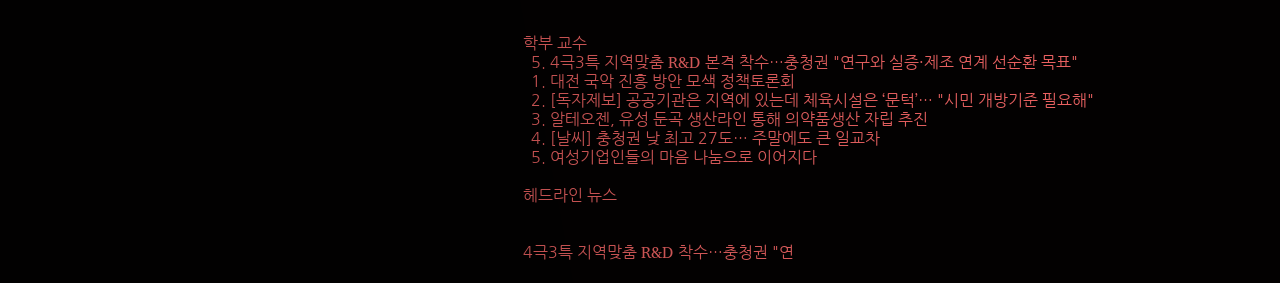학부 교수
  5. 4극3특 지역맞춤 R&D 본격 착수…충청권 "연구와 실증·제조 연계 선순환 목표"
  1. 대전 국악 진흥 방안 모색 정책토론회
  2. [독자제보] 공공기관은 지역에 있는데 체육시설은 ‘문턱’… "시민 개방기준 필요해"
  3. 알테오젠, 유성 둔곡 생산라인 통해 의약품생산 자립 추진
  4. [날씨] 충청권 낮 최고 27도… 주말에도 큰 일교차
  5. 여성기업인들의 마음 나눔으로 이어지다

헤드라인 뉴스


4극3특 지역맞춤 R&D 착수…충청권 "연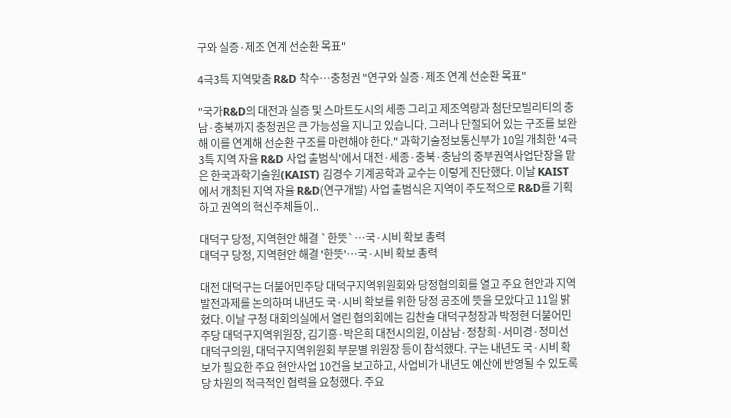구와 실증·제조 연계 선순환 목표"

4극3특 지역맞춤 R&D 착수…충청권 "연구와 실증·제조 연계 선순환 목표"

"국가R&D의 대전과 실증 및 스마트도시의 세종 그리고 제조역량과 첨단모빌리티의 충남·충북까지 충청권은 큰 가능성을 지니고 있습니다. 그러나 단절되어 있는 구조를 보완해 이를 연계해 선순환 구조를 마련해야 한다." 과학기술정보통신부가 10일 개최한 '4극3특 지역 자율 R&D 사업 출범식'에서 대전·세종·충북·충남의 중부권역사업단장을 맡은 한국과학기술원(KAIST) 김경수 기계공학과 교수는 이렇게 진단했다. 이날 KAIST에서 개최된 지역 자율 R&D(연구개발) 사업 출범식은 지역이 주도적으로 R&D를 기획하고 권역의 혁신주체들이..

대덕구 당정, 지역현안 해결 `한뜻`…국·시비 확보 총력
대덕구 당정, 지역현안 해결 '한뜻'…국·시비 확보 총력

대전 대덕구는 더불어민주당 대덕구지역위원회와 당정협의회를 열고 주요 현안과 지역발전과제를 논의하며 내년도 국·시비 확보를 위한 당정 공조에 뜻을 모았다고 11일 밝혔다. 이날 구청 대회의실에서 열린 협의회에는 김찬술 대덕구청장과 박정현 더불어민주당 대덕구지역위원장, 김기흥·박은희 대전시의원, 이삼남·정창희·서미경·정미선 대덕구의원, 대덕구지역위원회 부문별 위원장 등이 참석했다. 구는 내년도 국·시비 확보가 필요한 주요 현안사업 10건을 보고하고, 사업비가 내년도 예산에 반영될 수 있도록 당 차원의 적극적인 협력을 요청했다. 주요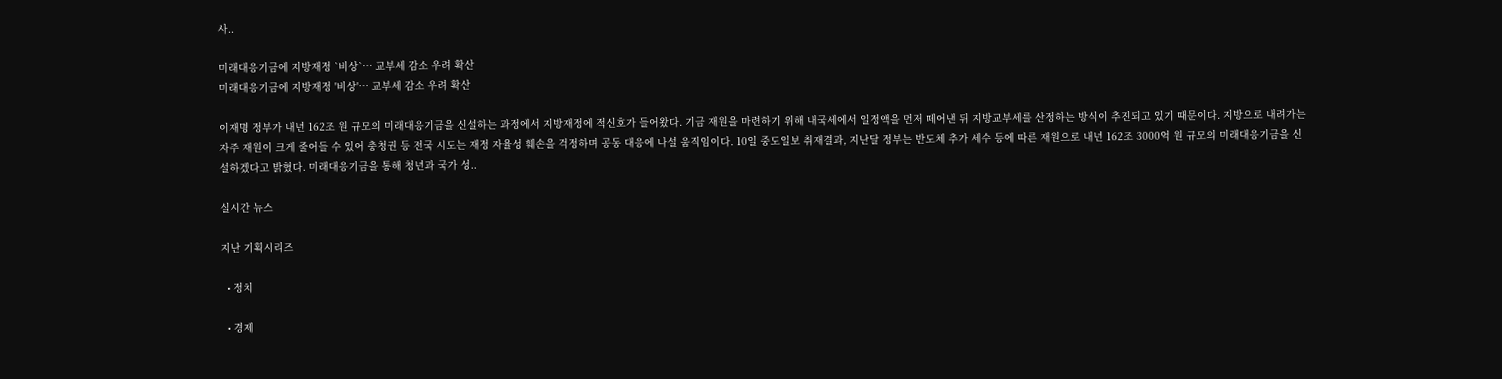사..

미래대응기금에 지방재정 `비상`… 교부세 감소 우려 확산
미래대응기금에 지방재정 '비상'… 교부세 감소 우려 확산

이재명 정부가 내년 162조 원 규모의 미래대응기금을 신설하는 과정에서 지방재정에 적신호가 들어왔다. 기금 재원을 마련하기 위해 내국세에서 일정액을 먼저 떼어낸 뒤 지방교부세를 산정하는 방식이 추진되고 있기 때문이다. 지방으로 내려가는 자주 재원이 크게 줄어들 수 있어 충청권 등 전국 시도는 재정 자율성 훼손을 걱정하며 공동 대응에 나설 움직임이다. 10일 중도일보 취재결과, 지난달 정부는 반도체 추가 세수 등에 따른 재원으로 내년 162조 3000억 원 규모의 미래대응기금을 신설하겠다고 밝혔다. 미래대응기금을 통해 청년과 국가 성..

실시간 뉴스

지난 기획시리즈

  • 정치

  • 경제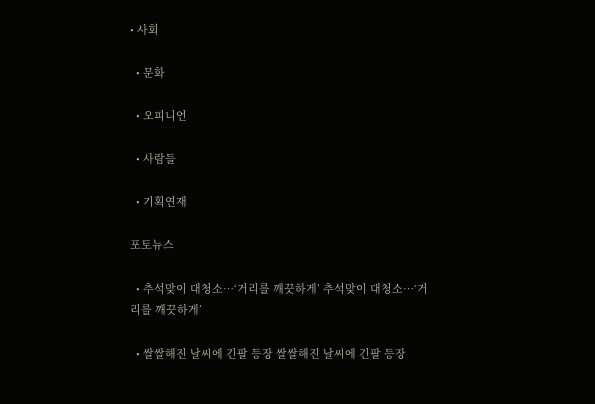• 사회

  • 문화

  • 오피니언

  • 사람들

  • 기획연재

포토뉴스

  • 추석맞이 대청소…‘거리를 깨끗하게’ 추석맞이 대청소…‘거리를 깨끗하게’

  • 쌀쌀해진 날씨에 긴팔 등장 쌀쌀해진 날씨에 긴팔 등장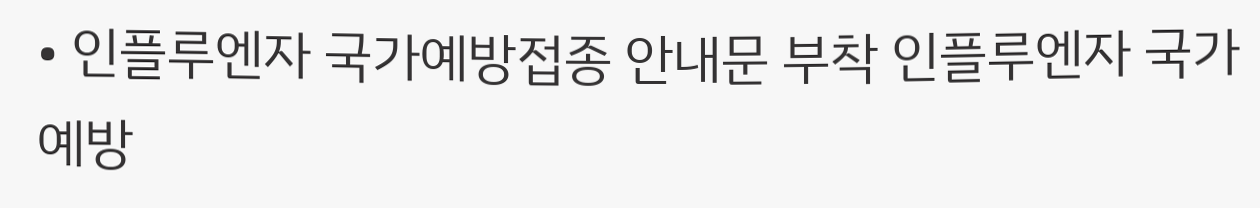• 인플루엔자 국가예방접종 안내문 부착 인플루엔자 국가예방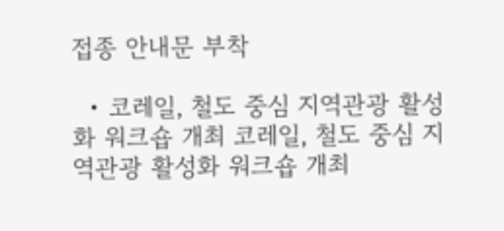접종 안내문 부착

  • 코레일, 철도 중심 지역관광 활성화 워크숍 개최 코레일, 철도 중심 지역관광 활성화 워크숍 개최